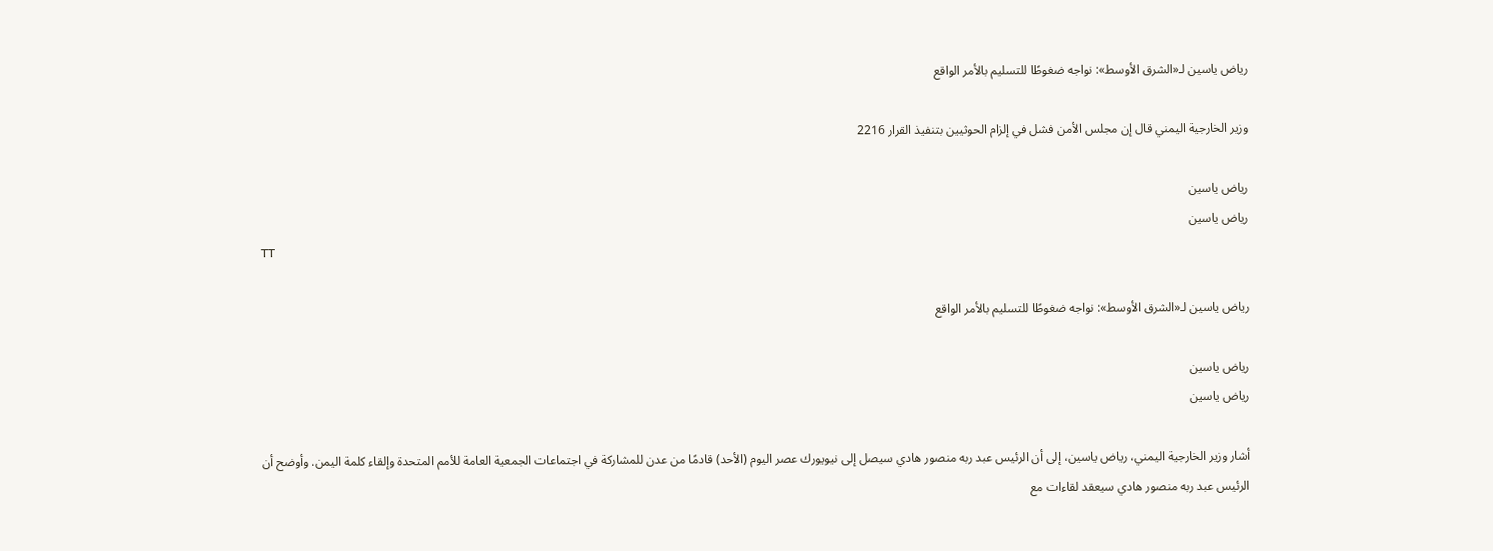رياض ياسين لـ«الشرق الأوسط»: نواجه ضغوطًا للتسليم بالأمر الواقع

وزير الخارجية اليمني قال إن مجلس الأمن فشل في إلزام الحوثيين بتنفيذ القرار 2216

رياض ياسين
رياض ياسين
TT

رياض ياسين لـ«الشرق الأوسط»: نواجه ضغوطًا للتسليم بالأمر الواقع

رياض ياسين
رياض ياسين

أشار وزير الخارجية اليمني، رياض ياسين، إلى أن الرئيس عبد ربه منصور هادي سيصل إلى نيويورك عصر اليوم (الأحد) قادمًا من عدن للمشاركة في اجتماعات الجمعية العامة للأمم المتحدة وإلقاء كلمة اليمن. وأوضح أن الرئيس عبد ربه منصور هادي سيعقد لقاءات مع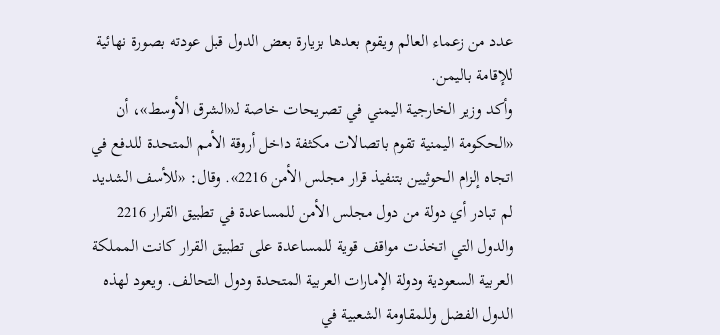عدد من زعماء العالم ويقوم بعدها بزيارة بعض الدول قبل عودته بصورة نهائية للإقامة باليمن.
وأكد وزير الخارجية اليمني في تصريحات خاصة لـ«الشرق الأوسط»، أن «الحكومة اليمنية تقوم باتصالات مكثفة داخل أروقة الأمم المتحدة للدفع في اتجاه إلزام الحوثيين بتنفيذ قرار مجلس الأمن 2216». وقال: «للأسف الشديد لم تبادر أي دولة من دول مجلس الأمن للمساعدة في تطبيق القرار 2216 والدول التي اتخذت مواقف قوية للمساعدة على تطبيق القرار كانت المملكة العربية السعودية ودولة الإمارات العربية المتحدة ودول التحالف. ويعود لهذه الدول الفضل وللمقاومة الشعبية في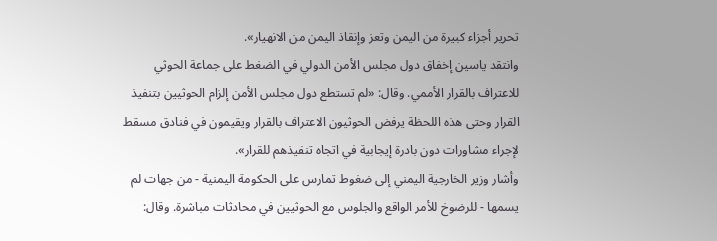تحرير أجزاء كبيرة من اليمن وتعز وإنقاذ اليمن من الانهيار».
وانتقد ياسين إخفاق دول مجلس الأمن الدولي في الضغط على جماعة الحوثي للاعتراف بالقرار الأممي. وقال: «لم تستطع دول مجلس الأمن إلزام الحوثيين بتنفيذ القرار وحتى هذه اللحظة يرفض الحوثيون الاعتراف بالقرار ويقيمون في فنادق مسقط لإجراء مشاورات دون بادرة إيجابية في اتجاه تنفيذهم للقرار».
وأشار وزير الخارجية اليمني إلى ضغوط تمارس على الحكومة اليمنية - من جهات لم يسمها - للرضوخ للأمر الواقع والجلوس مع الحوثيين في محادثات مباشرة. وقال: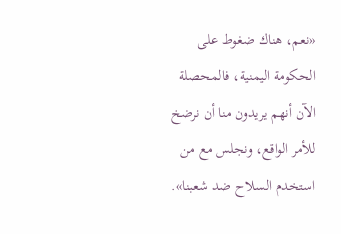«نعم، هناك ضغوط على الحكومة اليمنية، فالمحصلة الآن أنهم يريدون منا أن نرضخ للأمر الواقع، ونجلس مع من استخدم السلاح ضد شعبنا».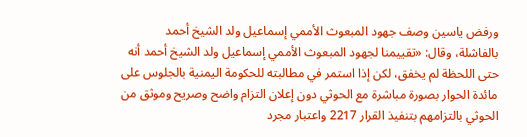ورفض ياسين وصف جهود المبعوث الأممي إسماعيل ولد الشيخ أحمد بالفاشلة، وقال: «تقييمنا لجهود المبعوث الأممي إسماعيل ولد الشيخ أحمد أنه حتى اللحظة لم يخفق، لكن إذا استمر في مطالبته للحكومة اليمنية بالجلوس على مائدة الحوار بصورة مباشرة مع الحوثي دون إعلان التزام واضح وصريح وموثق من الحوثي بالتزامهم بتنفيذ القرار 2217 واعتبار مجرد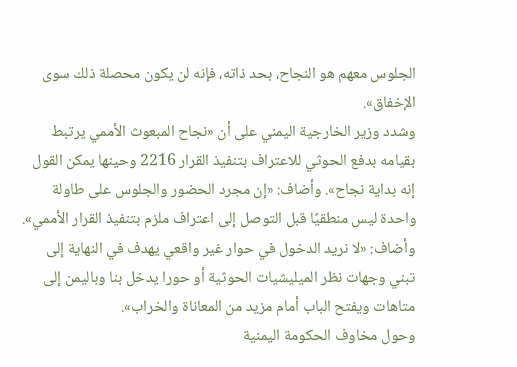الجلوس معهم هو النجاح، بحد ذاته، فإنه لن يكون محصلة ذلك سوى الإخفاق».
وشدد وزير الخارجية اليمني على أن «نجاح المبعوث الأممي يرتبط بقيامه بدفع الحوثي للاعتراف بتنفيذ القرار 2216 وحينها يمكن القول إنه بداية نجاح». وأضاف: «إن مجرد الحضور والجلوس على طاولة واحدة ليس منطقيًا قبل التوصل إلى اعتراف ملزم بتنفيذ القرار الأممي». وأضاف: «لا نريد الدخول في حوار غير واقعي يهدف في النهاية إلى تبني وجهات نظر الميليشيات الحوثية أو حورا يدخل بنا وباليمن إلى متاهات ويفتح الباب أمام مزيد من المعاناة والخراب».
وحول مخاوف الحكومة اليمنية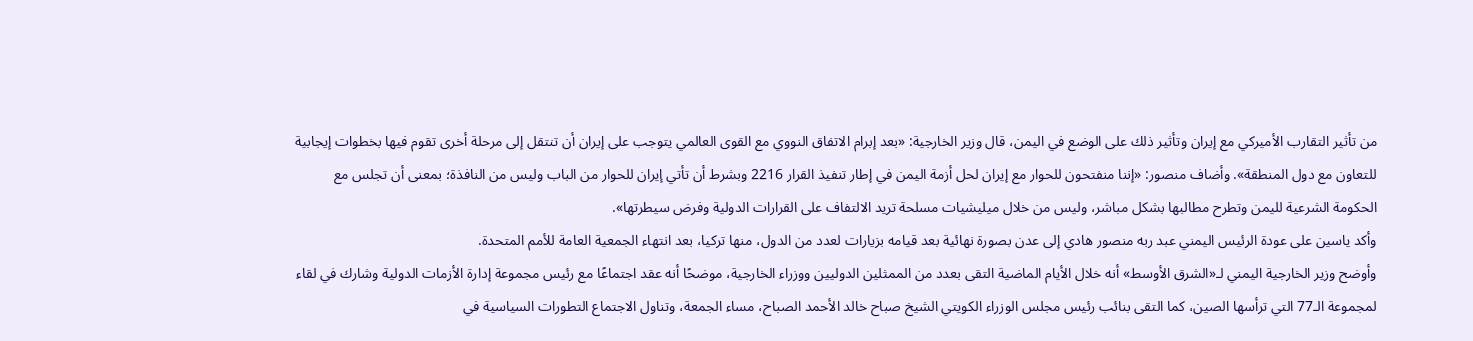من تأثير التقارب الأميركي مع إيران وتأثير ذلك على الوضع في اليمن، قال وزير الخارجية: «بعد إبرام الاتفاق النووي مع القوى العالمي يتوجب على إيران أن تنتقل إلى مرحلة أخرى تقوم فيها بخطوات إيجابية للتعاون مع دول المنطقة». وأضاف منصور: «إننا منفتحون للحوار مع إيران لحل أزمة اليمن في إطار تنفيذ القرار 2216 وبشرط أن تأتي إيران للحوار من الباب وليس من النافذة؛ بمعنى أن تجلس مع الحكومة الشرعية لليمن وتطرح مطالبها بشكل مباشر، وليس من خلال ميليشيات مسلحة تريد الالتفاف على القرارات الدولية وفرض سيطرتها».
وأكد ياسين على عودة الرئيس اليمني عبد ربه منصور هادي إلى عدن بصورة نهائية بعد قيامه بزيارات لعدد من الدول، منها تركيا، بعد انتهاء الجمعية العامة للأمم المتحدة.
وأوضح وزير الخارجية اليمني لـ«الشرق الأوسط» أنه خلال الأيام الماضية التقى بعدد من الممثلين الدوليين ووزراء الخارجية، موضحًا أنه عقد اجتماعًا مع رئيس مجموعة إدارة الأزمات الدولية وشارك في لقاء لمجموعة الـ77 التي ترأسها الصين، كما التقى بنائب رئيس مجلس الوزراء الكويتي الشيخ صباح خالد الأحمد الصباح، مساء الجمعة، وتناول الاجتماع التطورات السياسية في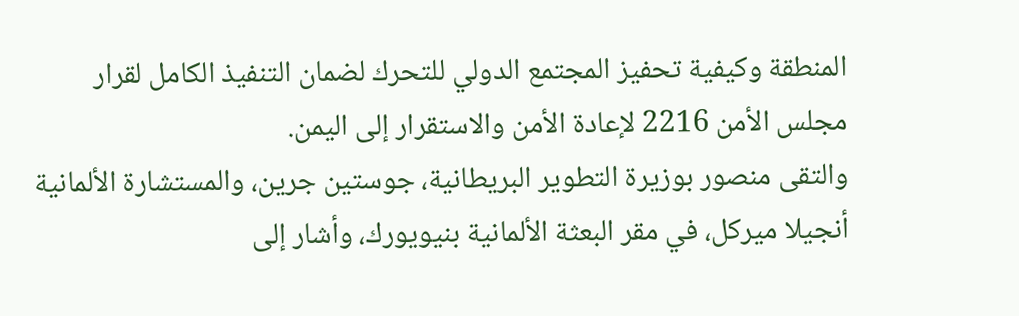المنطقة وكيفية تحفيز المجتمع الدولي للتحرك لضمان التنفيذ الكامل لقرار مجلس الأمن 2216 لإعادة الأمن والاستقرار إلى اليمن.
والتقى منصور بوزيرة التطوير البريطانية، جوستين جرين، والمستشارة الألمانية أنجيلا ميركل، في مقر البعثة الألمانية بنيويورك، وأشار إلى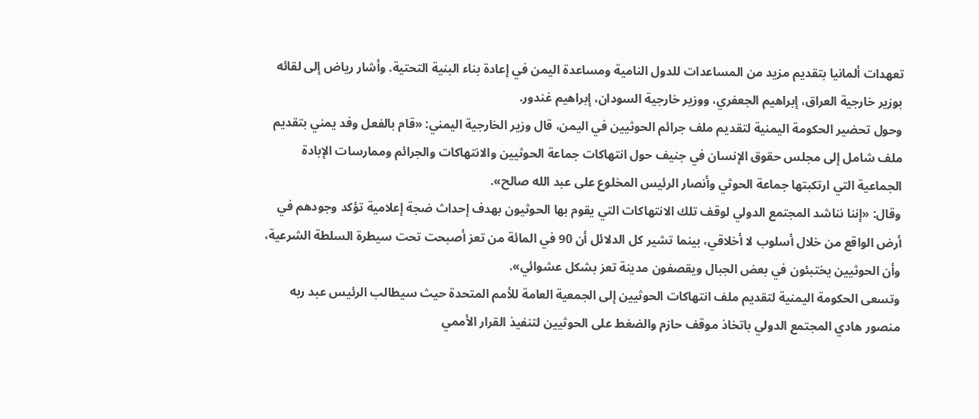تعهدات ألمانيا بتقديم مزيد من المساعدات للدول النامية ومساعدة اليمن في إعادة بناء البنية التحتية. وأشار رياض إلى لقائه بوزير خارجية العراق، إبراهيم الجعفري، ووزير خارجية السودان، إبراهيم غندور.
وحول تحضير الحكومة اليمنية لتقديم ملف جرائم الحوثيين في اليمن، قال وزير الخارجية اليمني: «قام بالفعل وفد يمني بتقديم ملف شامل إلى مجلس حقوق الإنسان في جنيف حول انتهاكات جماعة الحوثيين والانتهاكات والجرائم وممارسات الإبادة الجماعية التي ارتكبتها جماعة الحوثي وأنصار الرئيس المخلوع على عبد الله صالح».
وقال: «إننا نناشد المجتمع الدولي لوقف تلك الانتهاكات التي يقوم بها الحوثيون بهدف إحداث ضجة إعلامية تؤكد وجودهم في أرض الواقع من خلال أسلوب لا أخلاقي، بينما تشير كل الدلائل أن 90 في المائة من تعز أصبحت تحت سيطرة السلطة الشرعية، وأن الحوثيين يختبئون في بعض الجبال ويقصفون مدينة تعز بشكل عشوائي».
وتسعى الحكومة اليمنية لتقديم ملف انتهاكات الحوثيين إلى الجمعية العامة للأمم المتحدة حيث سيطالب الرئيس عبد ربه منصور هادي المجتمع الدولي باتخاذ موقف حازم والضغط على الحوثيين لتنفيذ القرار الأممي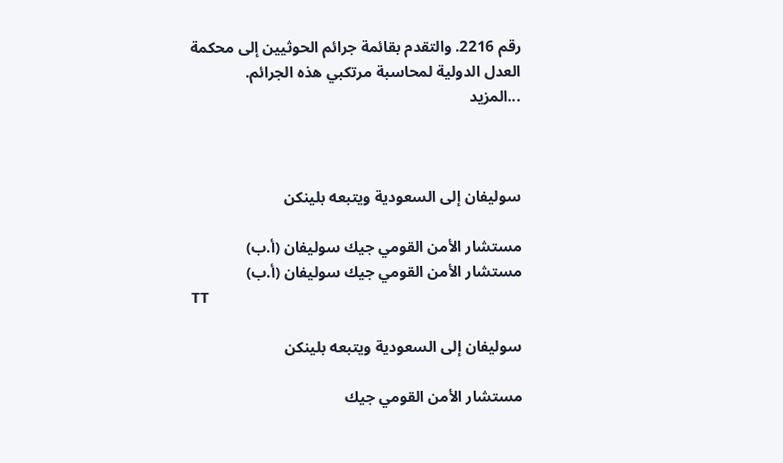رقم 2216. والتقدم بقائمة جرائم الحوثيين إلى محكمة العدل الدولية لمحاسبة مرتكبي هذه الجرائم.
...المزيد



سوليفان إلى السعودية ويتبعه بلينكن

مستشار الأمن القومي جيك سوليفان (أ.ب)
مستشار الأمن القومي جيك سوليفان (أ.ب)
TT

سوليفان إلى السعودية ويتبعه بلينكن

مستشار الأمن القومي جيك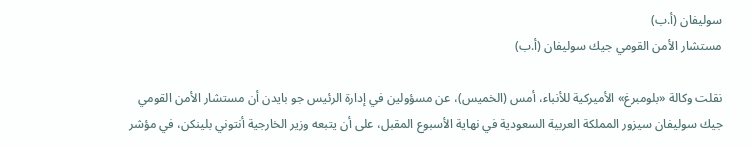سوليفان (أ.ب)
مستشار الأمن القومي جيك سوليفان (أ.ب)

نقلت وكالة «بلومبرغ» الأميركية للأنباء، أمس (الخميس)، عن مسؤولين في إدارة الرئيس جو بايدن أن مستشار الأمن القومي جيك سوليفان سيزور المملكة العربية السعودية في نهاية الأسبوع المقبل، على أن يتبعه وزير الخارجية أنتوني بلينكن، في مؤشر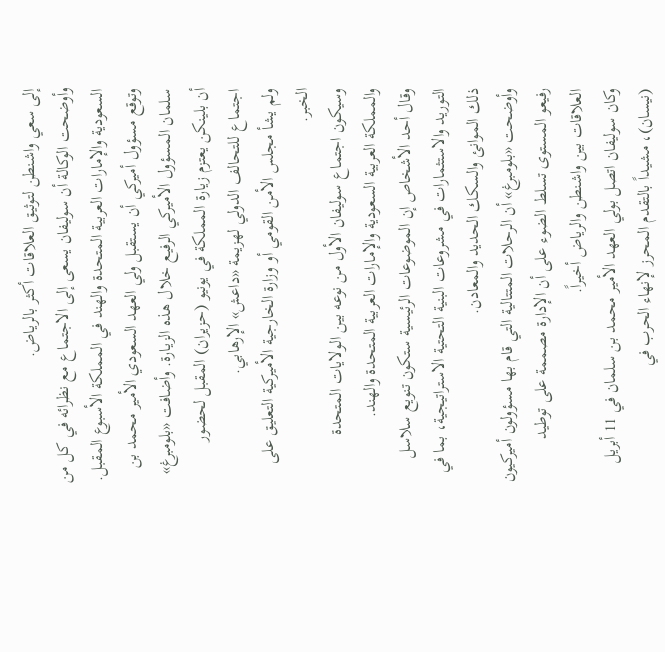إلى سعي واشنطن لتوثيق العلاقات أكثر بالرياض.
وأوضحت الوكالة أن سوليفان يسعى إلى الاجتماع مع نظرائه في كل من السعودية والإمارات العربية المتحدة والهند في المملكة الأسبوع المقبل. وتوقع مسؤول أميركي أن يستقبل ولي العهد السعودي الأمير محمد بن سلمان المسؤول الأميركي الرفيع خلال هذه الزيارة. وأضافت «بلومبرغ» أن بلينكن يعتزم زيارة المملكة في يونيو (حزيران) المقبل لحضور اجتماع للتحالف الدولي لهزيمة «داعش» الإرهابي.
ولم يشأ مجلس الأمن القومي أو وزارة الخارجية الأميركية التعليق على الخبر.
وسيكون اجتماع سوليفان الأول من نوعه بين الولايات المتحدة والمملكة العربية السعودية والإمارات العربية المتحدة والهند.
وقال أحد الأشخاص إن الموضوعات الرئيسية ستكون تنويع سلاسل التوريد والاستثمارات في مشروعات البنية التحتية الاستراتيجية، بما في ذلك الموانئ والسكك الحديد والمعادن.
وأوضحت «بلومبرغ» أن الرحلات المتتالية التي قام بها مسؤولون أميركيون رفيعو المستوى تسلط الضوء على أن الإدارة مصممة على توطيد العلاقات بين واشنطن والرياض أخيراً.
وكان سوليفان اتصل بولي العهد الأمير محمد بن سلمان في 11 أبريل (نيسان)، مشيداً بالتقدم المحرز لإنهاء الحرب في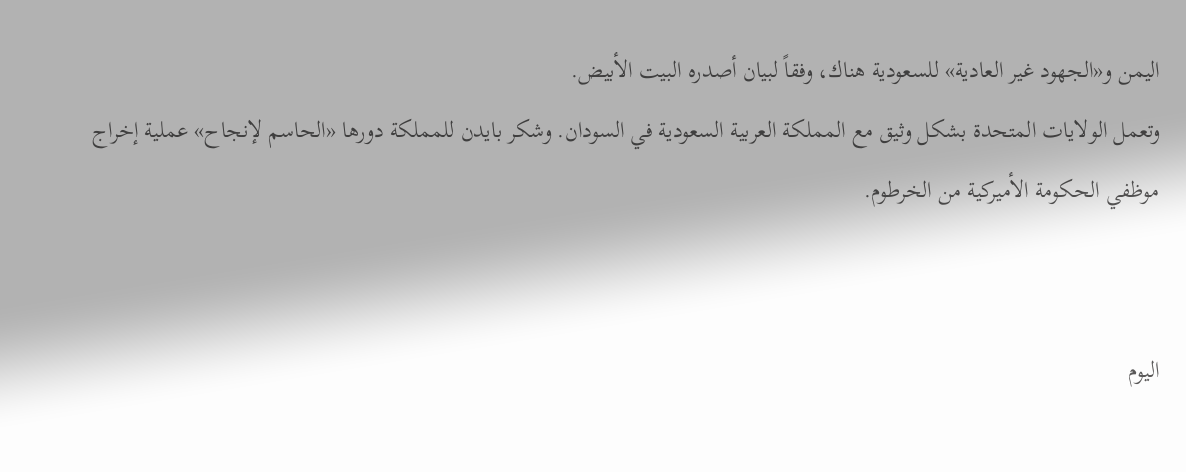اليمن و«الجهود غير العادية» للسعودية هناك، وفقاً لبيان أصدره البيت الأبيض.
وتعمل الولايات المتحدة بشكل وثيق مع المملكة العربية السعودية في السودان. وشكر بايدن للمملكة دورها «الحاسم لإنجاح» عملية إخراج موظفي الحكومة الأميركية من الخرطوم.


اليوم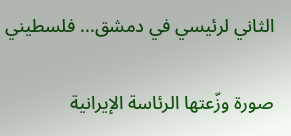الثاني لرئيسي في دمشق... فلسطيني

صورة وزّعتها الرئاسة الإيرانية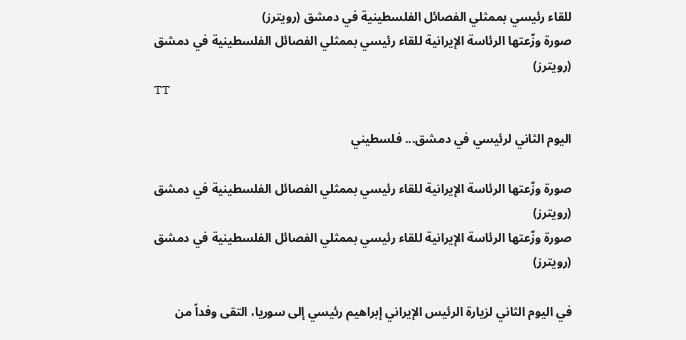للقاء رئيسي بممثلي الفصائل الفلسطينية في دمشق (رويترز)
صورة وزّعتها الرئاسة الإيرانية للقاء رئيسي بممثلي الفصائل الفلسطينية في دمشق (رويترز)
TT

اليوم الثاني لرئيسي في دمشق... فلسطيني

صورة وزّعتها الرئاسة الإيرانية للقاء رئيسي بممثلي الفصائل الفلسطينية في دمشق (رويترز)
صورة وزّعتها الرئاسة الإيرانية للقاء رئيسي بممثلي الفصائل الفلسطينية في دمشق (رويترز)

في اليوم الثاني لزيارة الرئيس الإيراني إبراهيم رئيسي إلى سوريا، التقى وفداً من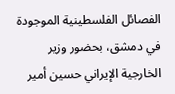الفصائل الفلسطينية الموجودة في دمشق، بحضور وزير الخارجية الإيراني حسين أمير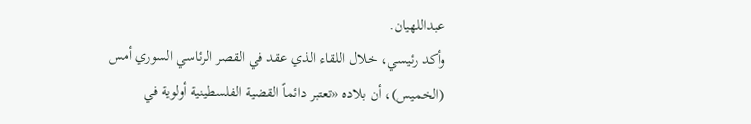عبداللهيان.
وأكد رئيسي، خلال اللقاء الذي عقد في القصر الرئاسي السوري أمس (الخميس)، أن بلاده «تعتبر دائماً القضية الفلسطينية أولوية في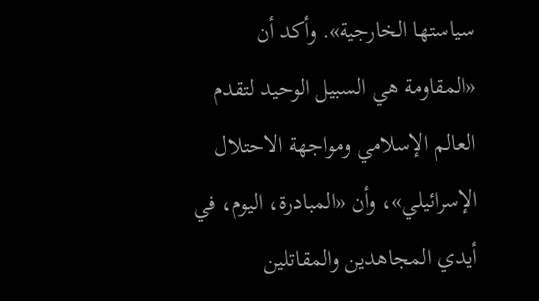سياستها الخارجية». وأكد أن «المقاومة هي السبيل الوحيد لتقدم العالم الإسلامي ومواجهة الاحتلال الإسرائيلي»، وأن «المبادرة، اليوم، في أيدي المجاهدين والمقاتلين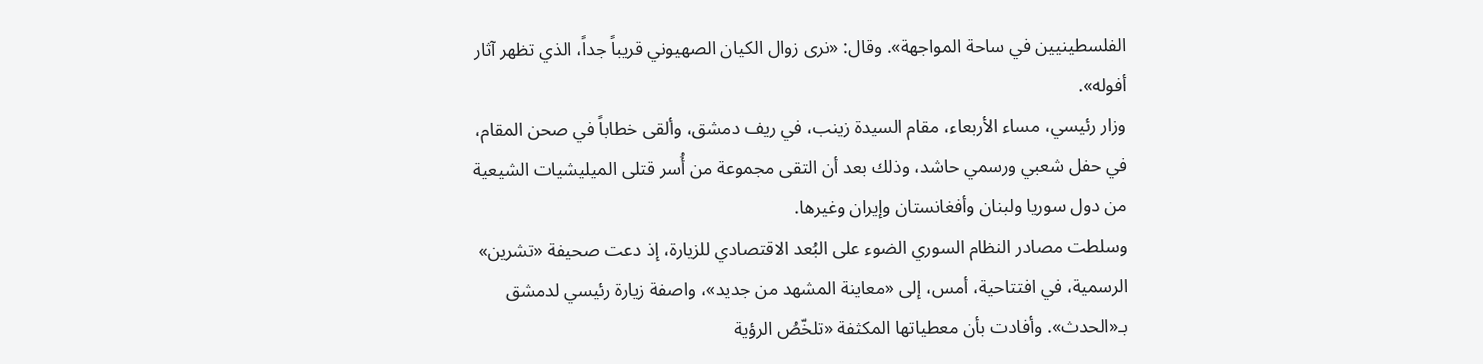الفلسطينيين في ساحة المواجهة». وقال: «نرى زوال الكيان الصهيوني قريباً جداً، الذي تظهر آثار أفوله».
وزار رئيسي، مساء الأربعاء، مقام السيدة زينب، في ريف دمشق، وألقى خطاباً في صحن المقام، في حفل شعبي ورسمي حاشد، وذلك بعد أن التقى مجموعة من أُسر قتلى الميليشيات الشيعية من دول سوريا ولبنان وأفغانستان وإيران وغيرها.
وسلطت مصادر النظام السوري الضوء على البُعد الاقتصادي للزيارة، إذ دعت صحيفة «تشرين» الرسمية، في افتتاحية، أمس، إلى «معاينة المشهد من جديد»، واصفة زيارة رئيسي لدمشق بـ«الحدث». وأفادت بأن معطياتها المكثفة «تلخّصُ الرؤية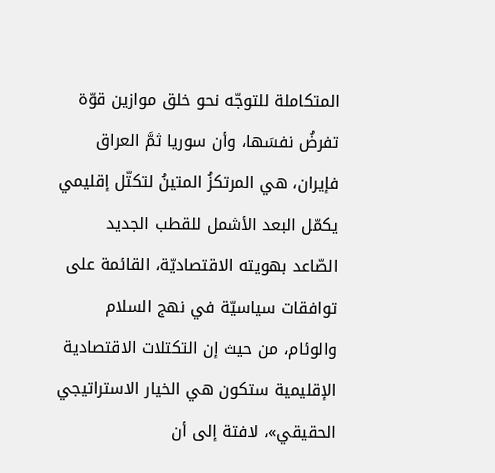المتكاملة للتوجّه نحو خلق موازين قوّة تفرضُ نفسَها، وأن سوريا ثمَّ العراق فإيران، هي المرتكزُ المتينُ لتكتّل إقليمي يكمّل البعد الأشمل للقطب الجديد الصّاعد بهويته الاقتصاديّة، القائمة على توافقات سياسيّة في نهج السلام والوئام، من حيث إن التكتلات الاقتصادية الإقليمية ستكون هي الخيار الاستراتيجي الحقيقي»، لافتة إلى أن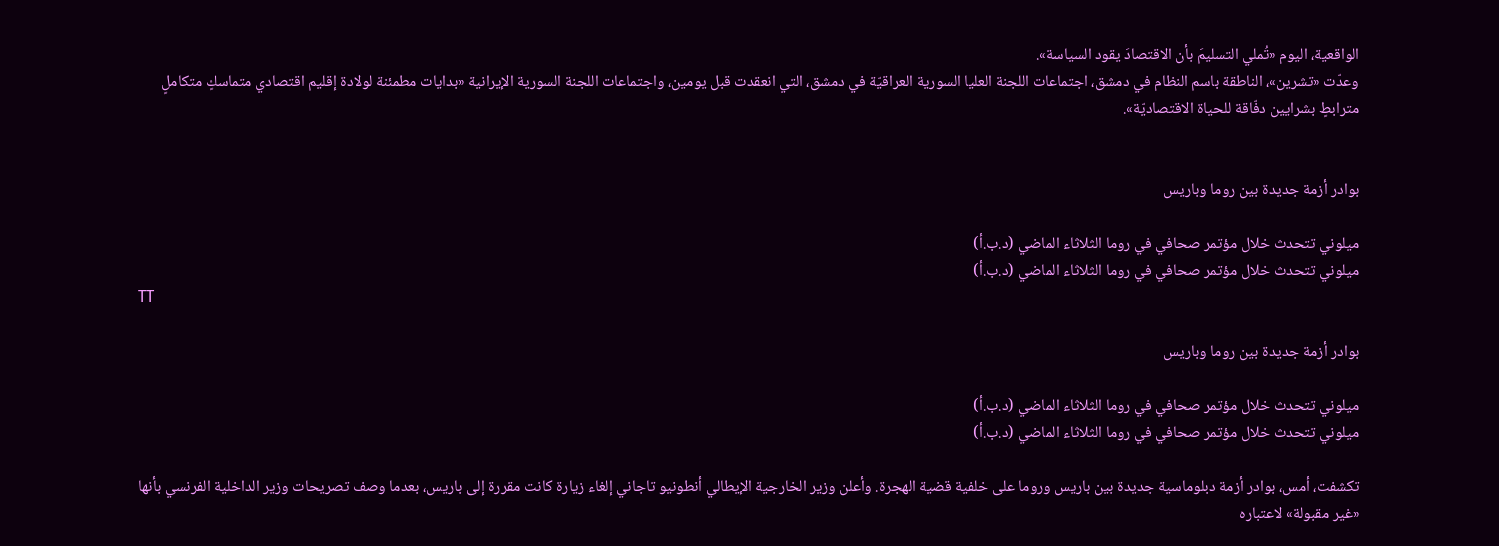الواقعية، اليوم «تُملي التسليمَ بأن الاقتصادَ يقود السياسة».
وعدّت «تشرين»، الناطقة باسم النظام في دمشق، اجتماعات اللجنة العليا السورية العراقيّة في دمشق، التي انعقدت قبل يومين، واجتماعات اللجنة السورية الإيرانية «بدايات مطمئنة لولادة إقليم اقتصادي متماسكٍ متكاملٍ مترابطٍ بشرايين دفّاقة للحياة الاقتصاديّة».


بوادر أزمة جديدة بين روما وباريس

ميلوني تتحدث خلال مؤتمر صحافي في روما الثلاثاء الماضي (د.ب.أ)
ميلوني تتحدث خلال مؤتمر صحافي في روما الثلاثاء الماضي (د.ب.أ)
TT

بوادر أزمة جديدة بين روما وباريس

ميلوني تتحدث خلال مؤتمر صحافي في روما الثلاثاء الماضي (د.ب.أ)
ميلوني تتحدث خلال مؤتمر صحافي في روما الثلاثاء الماضي (د.ب.أ)

تكشفت، أمس، بوادر أزمة دبلوماسية جديدة بين باريس وروما على خلفية قضية الهجرة. وأعلن وزير الخارجية الإيطالي أنطونيو تاجاني إلغاء زيارة كانت مقررة إلى باريس، بعدما وصف تصريحات وزير الداخلية الفرنسي بأنها «غير مقبولة» لاعتباره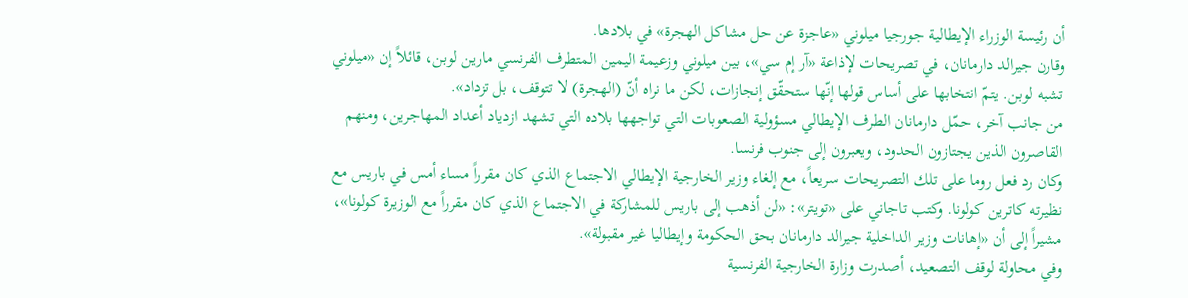أن رئيسة الوزراء الإيطالية جورجيا ميلوني «عاجزة عن حل مشاكل الهجرة» في بلادها.
وقارن جيرالد دارمانان، في تصريحات لإذاعة «آر إم سي»، بين ميلوني وزعيمة اليمين المتطرف الفرنسي مارين لوبن، قائلاً إن «ميلوني تشبه لوبن. يتمّ انتخابها على أساس قولها إنّها ستحقّق إنجازات، لكن ما نراه أنّ (الهجرة) لا تتوقف، بل تزداد».
من جانب آخر، حمّل دارمانان الطرف الإيطالي مسؤولية الصعوبات التي تواجهها بلاده التي تشهد ازدياد أعداد المهاجرين، ومنهم القاصرون الذين يجتازون الحدود، ويعبرون إلى جنوب فرنسا.
وكان رد فعل روما على تلك التصريحات سريعاً، مع إلغاء وزير الخارجية الإيطالي الاجتماع الذي كان مقرراً مساء أمس في باريس مع نظيرته كاترين كولونا. وكتب تاجاني على «تويتر»: «لن أذهب إلى باريس للمشاركة في الاجتماع الذي كان مقرراً مع الوزيرة كولونا»، مشيراً إلى أن «إهانات وزير الداخلية جيرالد دارمانان بحق الحكومة وإيطاليا غير مقبولة».
وفي محاولة لوقف التصعيد، أصدرت وزارة الخارجية الفرنسية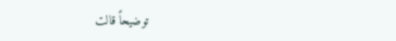توضيحاً قالت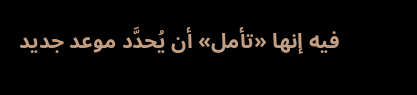فيه إنها «تأمل» أن يُحدَّد موعد جديد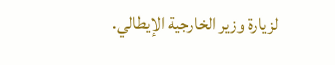لزيارة وزير الخارجية الإيطالي.